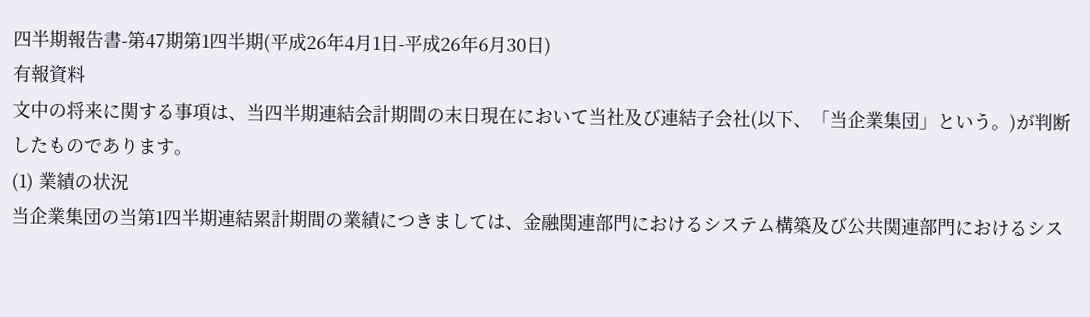四半期報告書-第47期第1四半期(平成26年4月1日-平成26年6月30日)
有報資料
文中の将来に関する事項は、当四半期連結会計期間の末日現在において当社及び連結子会社(以下、「当企業集団」という。)が判断したものであります。
(1) 業績の状況
当企業集団の当第1四半期連結累計期間の業績につきましては、金融関連部門におけるシステム構築及び公共関連部門におけるシス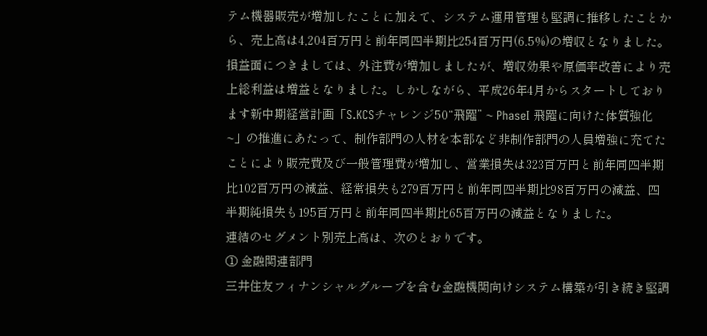テム機器販売が増加したことに加えて、システム運用管理も堅調に推移したことから、売上高は4,204百万円と前年同四半期比254百万円(6.5%)の増収となりました。
損益面につきましては、外注費が増加しましたが、増収効果や原価率改善により売上総利益は増益となりました。しかしながら、平成26年4月からスタートしております新中期経営計画「S.KCSチャレンジ50“飛躍” ~ PhaseⅠ 飛躍に向けた体質強化 ~」の推進にあたって、制作部門の人材を本部など非制作部門の人員増強に充てたことにより販売費及び一般管理費が増加し、営業損失は323百万円と前年同四半期比102百万円の減益、経常損失も279百万円と前年同四半期比98百万円の減益、四半期純損失も195百万円と前年同四半期比65百万円の減益となりました。
連結のセグメント別売上高は、次のとおりです。
① 金融関連部門
三井住友フィナンシャルグループを含む金融機関向けシステム構築が引き続き堅調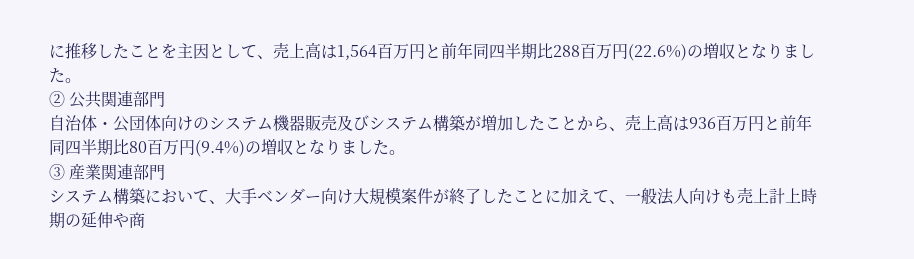に推移したことを主因として、売上高は1,564百万円と前年同四半期比288百万円(22.6%)の増収となりました。
② 公共関連部門
自治体・公団体向けのシステム機器販売及びシステム構築が増加したことから、売上高は936百万円と前年同四半期比80百万円(9.4%)の増収となりました。
③ 産業関連部門
システム構築において、大手ベンダー向け大規模案件が終了したことに加えて、一般法人向けも売上計上時期の延伸や商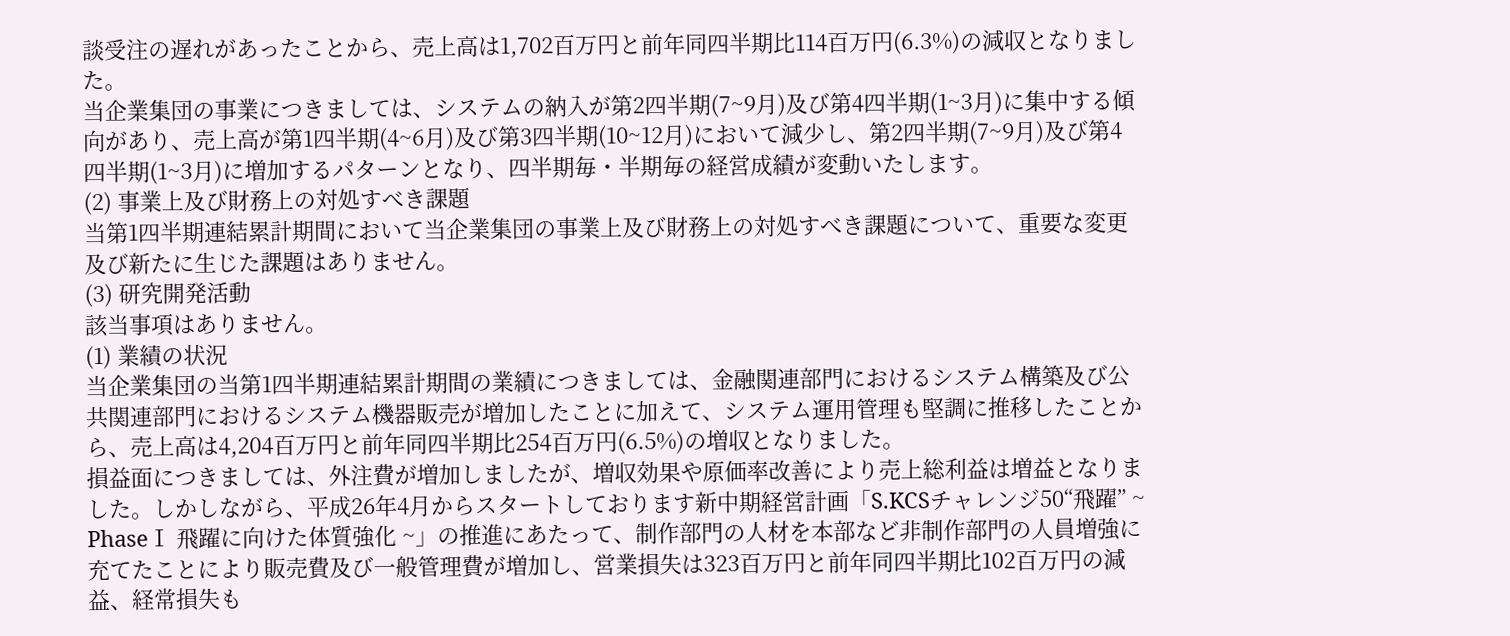談受注の遅れがあったことから、売上高は1,702百万円と前年同四半期比114百万円(6.3%)の減収となりました。
当企業集団の事業につきましては、システムの納入が第2四半期(7~9月)及び第4四半期(1~3月)に集中する傾向があり、売上高が第1四半期(4~6月)及び第3四半期(10~12月)において減少し、第2四半期(7~9月)及び第4四半期(1~3月)に増加するパターンとなり、四半期毎・半期毎の経営成績が変動いたします。
(2) 事業上及び財務上の対処すべき課題
当第1四半期連結累計期間において当企業集団の事業上及び財務上の対処すべき課題について、重要な変更及び新たに生じた課題はありません。
(3) 研究開発活動
該当事項はありません。
(1) 業績の状況
当企業集団の当第1四半期連結累計期間の業績につきましては、金融関連部門におけるシステム構築及び公共関連部門におけるシステム機器販売が増加したことに加えて、システム運用管理も堅調に推移したことから、売上高は4,204百万円と前年同四半期比254百万円(6.5%)の増収となりました。
損益面につきましては、外注費が増加しましたが、増収効果や原価率改善により売上総利益は増益となりました。しかしながら、平成26年4月からスタートしております新中期経営計画「S.KCSチャレンジ50“飛躍” ~ PhaseⅠ 飛躍に向けた体質強化 ~」の推進にあたって、制作部門の人材を本部など非制作部門の人員増強に充てたことにより販売費及び一般管理費が増加し、営業損失は323百万円と前年同四半期比102百万円の減益、経常損失も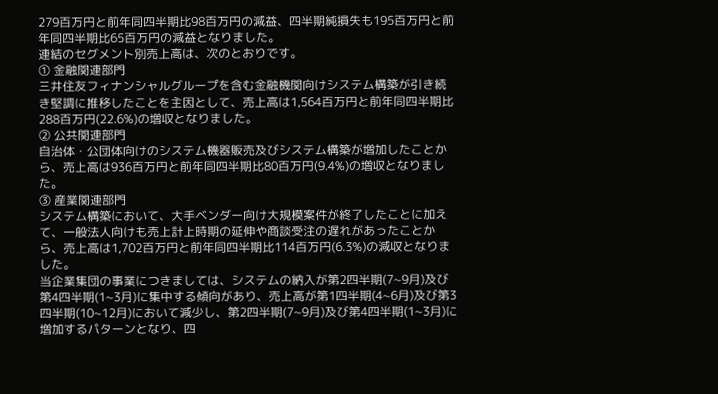279百万円と前年同四半期比98百万円の減益、四半期純損失も195百万円と前年同四半期比65百万円の減益となりました。
連結のセグメント別売上高は、次のとおりです。
① 金融関連部門
三井住友フィナンシャルグループを含む金融機関向けシステム構築が引き続き堅調に推移したことを主因として、売上高は1,564百万円と前年同四半期比288百万円(22.6%)の増収となりました。
② 公共関連部門
自治体・公団体向けのシステム機器販売及びシステム構築が増加したことから、売上高は936百万円と前年同四半期比80百万円(9.4%)の増収となりました。
③ 産業関連部門
システム構築において、大手ベンダー向け大規模案件が終了したことに加えて、一般法人向けも売上計上時期の延伸や商談受注の遅れがあったことから、売上高は1,702百万円と前年同四半期比114百万円(6.3%)の減収となりました。
当企業集団の事業につきましては、システムの納入が第2四半期(7~9月)及び第4四半期(1~3月)に集中する傾向があり、売上高が第1四半期(4~6月)及び第3四半期(10~12月)において減少し、第2四半期(7~9月)及び第4四半期(1~3月)に増加するパターンとなり、四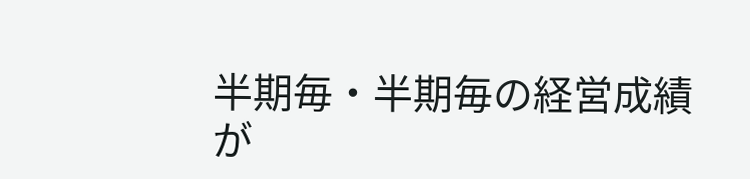半期毎・半期毎の経営成績が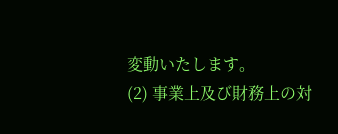変動いたします。
(2) 事業上及び財務上の対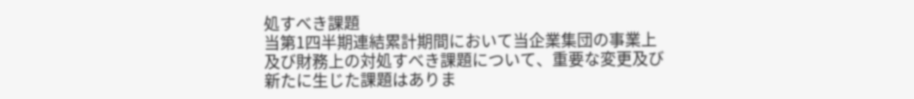処すべき課題
当第1四半期連結累計期間において当企業集団の事業上及び財務上の対処すべき課題について、重要な変更及び新たに生じた課題はありま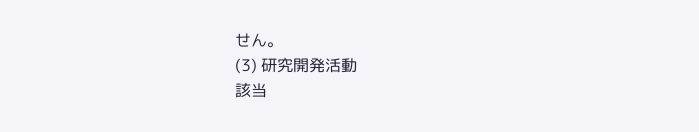せん。
(3) 研究開発活動
該当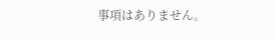事項はありません。